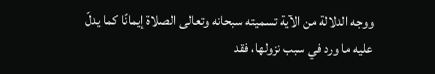ووجه الدلالة من الآية تسميته سبحانه وتعالى الصلاة إيمانًا كما يدلّ عليه ما ورد في سبب نزولها، فقد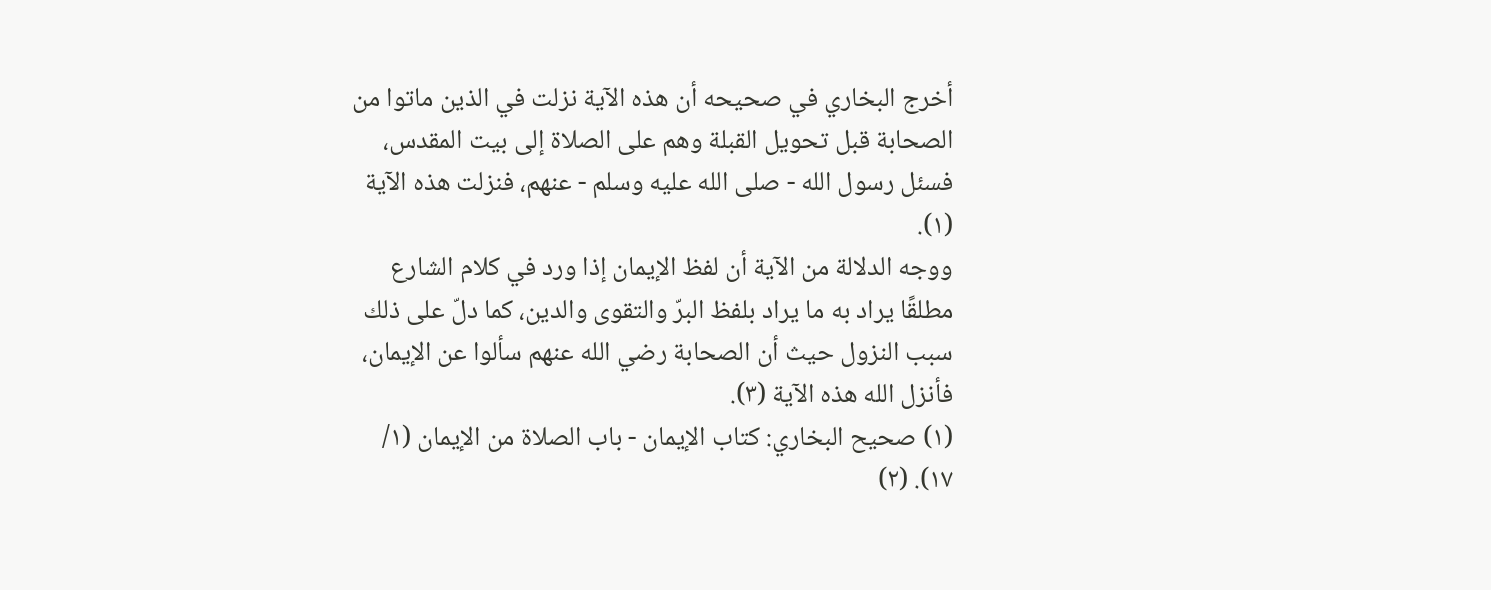أخرج البخاري في صحيحه أن هذه الآية نزلت في الذين ماتوا من الصحابة قبل تحويل القبلة وهم على الصلاة إلى بيت المقدس، فسئل رسول الله - صلى الله عليه وسلم - عنهم، فنزلت هذه الآية (١).
ووجه الدلالة من الآية أن لفظ الإيمان إذا ورد في كلام الشارع مطلقًا يراد به ما يراد بلفظ البرّ والتقوى والدين، كما دلّ على ذلك سبب النزول حيث أن الصحابة رضي الله عنهم سألوا عن الإيمان، فأنزل الله هذه الآية (٣).
(١) صحيح البخاري: كتاب الإيمان - باب الصلاة من الإيمان (١/ ١٧). (٢)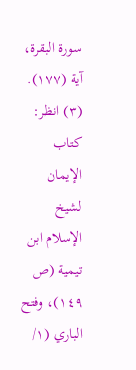سورة البقرة، آية (١٧٧). (٣) انظر: كتاب الإيمان لشيخ الإسلام ابن تيمية (ص ١٤٩)، وفتح الباري (١/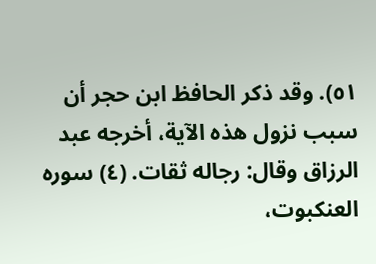٥١). وقد ذكر الحافظ ابن حجر أن سبب نزول هذه الآية، أخرجه عبد الرزاق وقال: رجاله ثقات. (٤) سوره العنكبوت،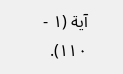آية (١ - ١١٠).